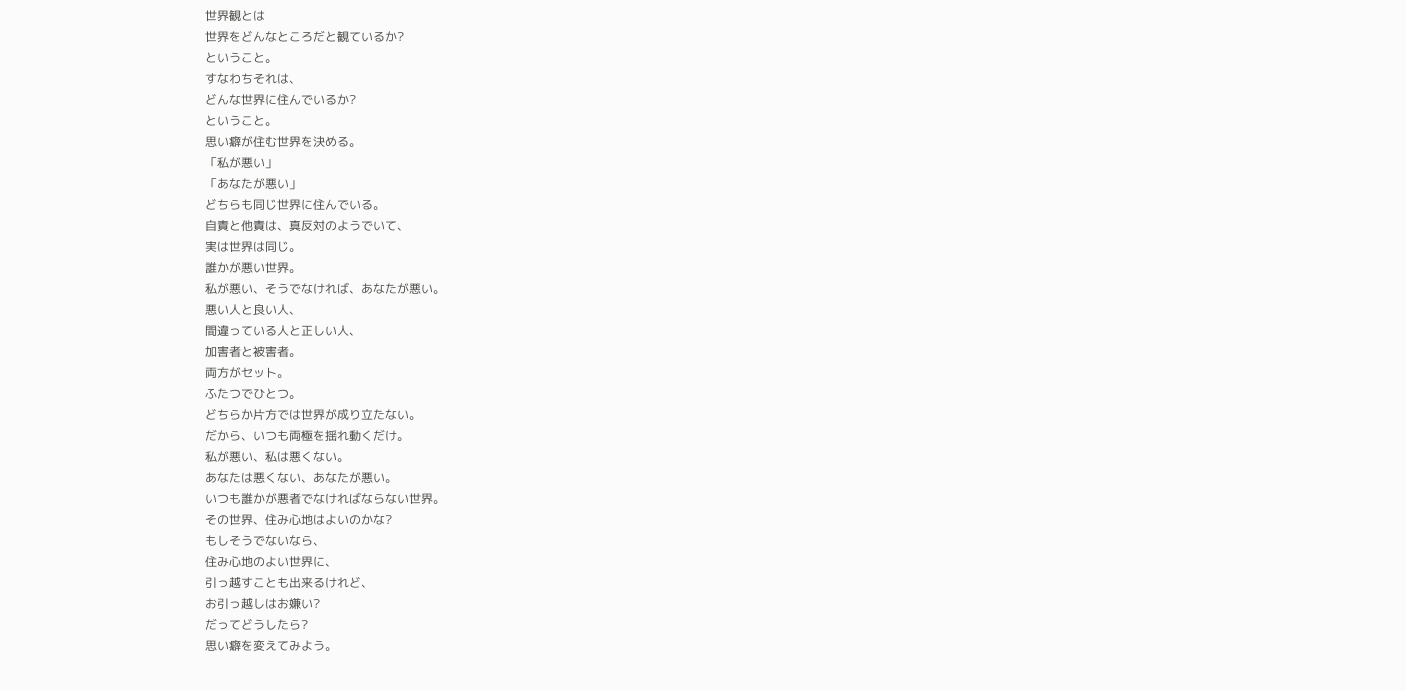世界観とは
世界をどんなところだと観ているか?
ということ。
すなわちそれは、
どんな世界に住んでいるか?
ということ。
思い癖が住む世界を決める。
「私が悪い」
「あなたが悪い」
どちらも同じ世界に住んでいる。
自責と他責は、真反対のようでいて、
実は世界は同じ。
誰かが悪い世界。
私が悪い、そうでなければ、あなたが悪い。
悪い人と良い人、
間違っている人と正しい人、
加害者と被害者。
両方がセット。
ふたつでひとつ。
どちらか片方では世界が成り立たない。
だから、いつも両極を揺れ動くだけ。
私が悪い、私は悪くない。
あなたは悪くない、あなたが悪い。
いつも誰かが悪者でなければならない世界。
その世界、住み心地はよいのかな?
もしそうでないなら、
住み心地のよい世界に、
引っ越すことも出来るけれど、
お引っ越しはお嫌い?
だってどうしたら?
思い癖を変えてみよう。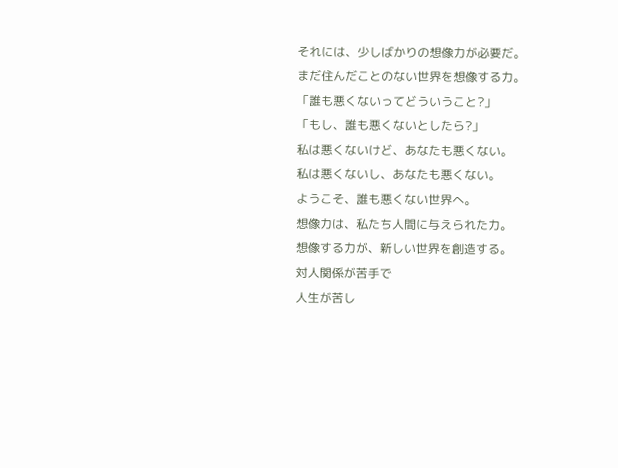それには、少しばかりの想像力が必要だ。
まだ住んだことのない世界を想像する力。
「誰も悪くないってどういうこと?」
「もし、誰も悪くないとしたら?」
私は悪くないけど、あなたも悪くない。
私は悪くないし、あなたも悪くない。
ようこそ、誰も悪くない世界へ。
想像力は、私たち人間に与えられた力。
想像する力が、新しい世界を創造する。
対人関係が苦手で
人生が苦し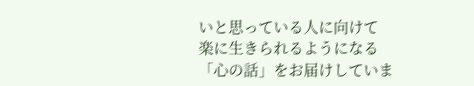いと思っている人に向けて
楽に生きられるようになる
「心の話」をお届けしていま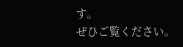す。
ぜひご覧ください。